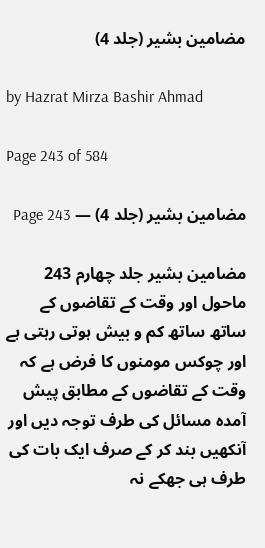مضامین بشیر (جلد 4)

by Hazrat Mirza Bashir Ahmad

Page 243 of 584

مضامین بشیر (جلد 4) — Page 243

مضامین بشیر جلد چهارم 243 ماحول اور وقت کے تقاضوں کے ساتھ ساتھ کم و بیش ہوتی رہتی ہے اور چوکس مومنوں کا فرض ہے کہ وقت کے تقاضوں کے مطابق پیش آمدہ مسائل کی طرف توجہ دیں اور آنکھیں بند کر کے صرف ایک بات کی طرف ہی جھکے نہ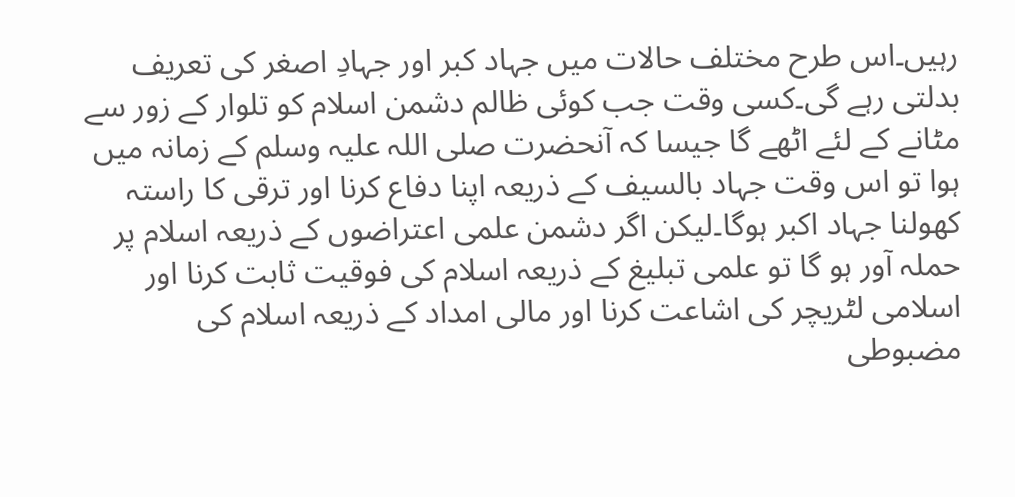رہیں۔اس طرح مختلف حالات میں جہاد کبر اور جہادِ اصغر کی تعریف بدلتی رہے گی۔کسی وقت جب کوئی ظالم دشمن اسلام کو تلوار کے زور سے مٹانے کے لئے اٹھے گا جیسا کہ آنحضرت صلی اللہ علیہ وسلم کے زمانہ میں ہوا تو اس وقت جہاد بالسیف کے ذریعہ اپنا دفاع کرنا اور ترقی کا راستہ کھولنا جہاد اکبر ہوگا۔لیکن اگر دشمن علمی اعتراضوں کے ذریعہ اسلام پر حملہ آور ہو گا تو علمی تبلیغ کے ذریعہ اسلام کی فوقیت ثابت کرنا اور اسلامی لٹریچر کی اشاعت کرنا اور مالی امداد کے ذریعہ اسلام کی مضبوطی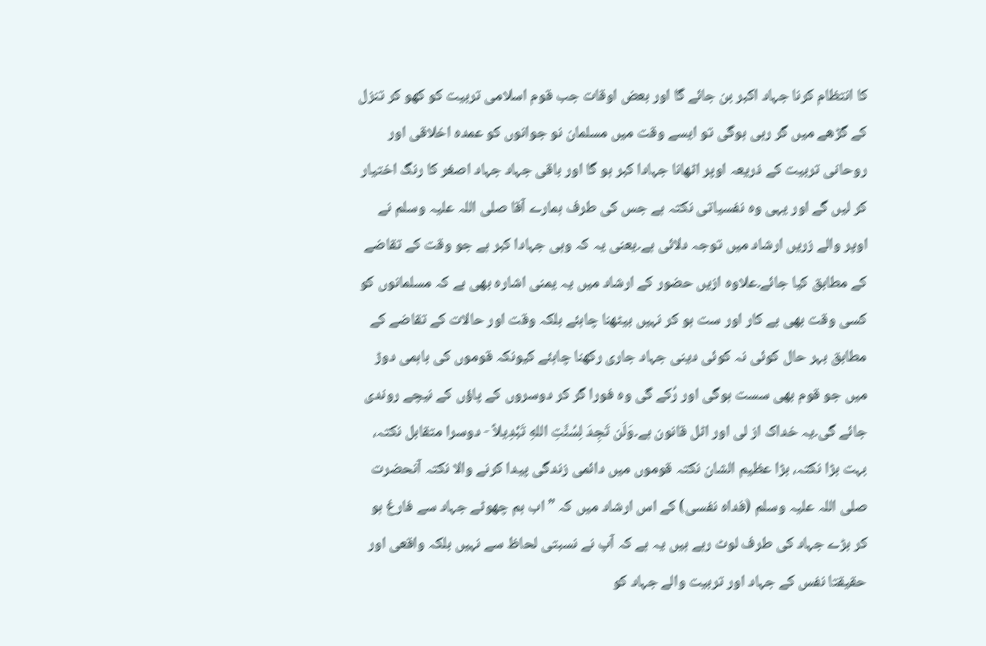کا انتظام کرنا جہاد اکبر بن جائے گا اور بعض اوقات جب قوم اسلامی تربیت کو کھو کر تنزل کے گڑھے میں گر رہی ہوگی تو ایسے وقت میں مسلمان نو جوانوں کو عمدہ اخلاقی اور روحانی تربیت کے ذریعہ اوپر اٹھانا جہادا کبر ہو گا اور باقی جہاد جہاد اصغر کا رنگ اختیار کر لیں گے اور یہی وہ نفسیاتی نکتہ ہے جس کی طرف ہمارے آقا صلی اللہ علیہ وسلم نے اوپر والے زریں ارشاد میں توجہ دلائی ہے۔یعنی یہ کہ وہی جہادا کبر ہے جو وقت کے تقاضے کے مطابق کیا جائے۔علاوہ ازیں حضور کے ارشاد میں یہ یمنی اشارہ بھی ہے کہ مسلمانوں کو کسی وقت بھی بے کار اور ست ہو کر نہیں بیٹھنا چاہئے بلکہ وقت اور حالات کے تقاضے کے مطابق بہر حال کوئی نہ کوئی دینی جہاد جاری رکھنا چاہئے کیونکہ قوموں کی باہمی دوڑ میں جو قوم بھی سست ہوگی اور رُکے گی وہ فورا گر کر دوسروں کے پاؤں کے نیچے روندی جائے گی۔یہ خداک از لی اور اٹل قانون ہے۔وَلَن تَجِدَ لِسُنَّتِ اللهِ تَبْدِيلاً - دوسرا متقابل نکتہ، بہت بڑا نکتہ، بڑا عظیم الشان نکتہ قوموں میں دائمی زندگی پیدا کرنے والا نکتہ آنحضرت صلی اللہ علیہ وسلم (فداہ نفسی) کے اس ارشاد میں کہ ”اب ہم چھوٹے جہاد سے فارغ ہو کر بڑے جہاد کی طرف لوٹ رہے ہیں یہ ہے کہ آپ نے نسبتی لحاظ سے نہیں بلکہ واقعی اور حقیقتا نفس کے جہاد اور تربیت والے جہاد کو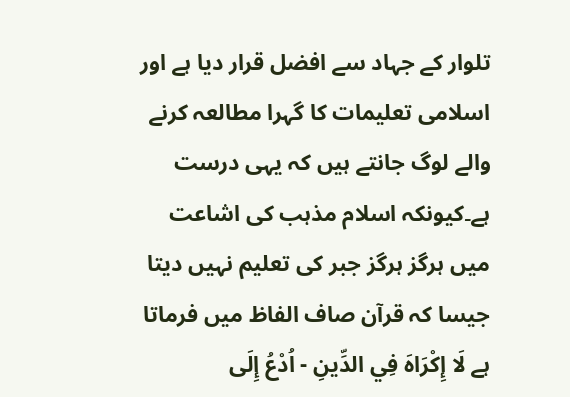تلوار کے جہاد سے افضل قرار دیا ہے اور اسلامی تعلیمات کا گہرا مطالعہ کرنے والے لوگ جانتے ہیں کہ یہی درست ہے۔کیونکہ اسلام مذہب کی اشاعت میں ہرگز ہرگز جبر کی تعلیم نہیں دیتا جیسا کہ قرآن صاف الفاظ میں فرماتا ہے لَا إِكْرَاهَ فِي الدِّينِ - اُدْعُ إِلَى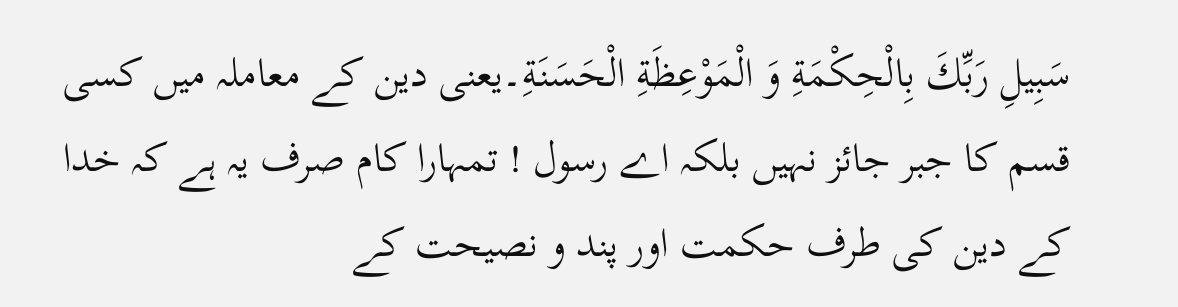سَبِيلِ رَبِّكَ بِالْحِكْمَةِ وَ الْمَوْعِظَةِ الْحَسَنَةِ۔یعنی دین کے معاملہ میں کسی قسم کا جبر جائز نہیں بلکہ اے رسول ! تمہارا کام صرف یہ ہے کہ خدا کے دین کی طرف حکمت اور پند و نصیحت کے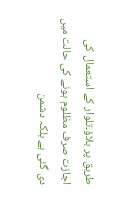طریق پر بلاؤ۔تلوار کے استعمال کی اجازت صرف مظلوم ہونے کی حالت میں دی گئی ہے بلکہ دشمن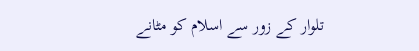تلوار کے زور سے اسلام کو مٹانے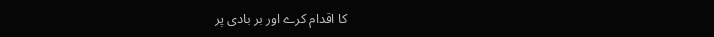کا اقدام کرے اور بر بادی پر